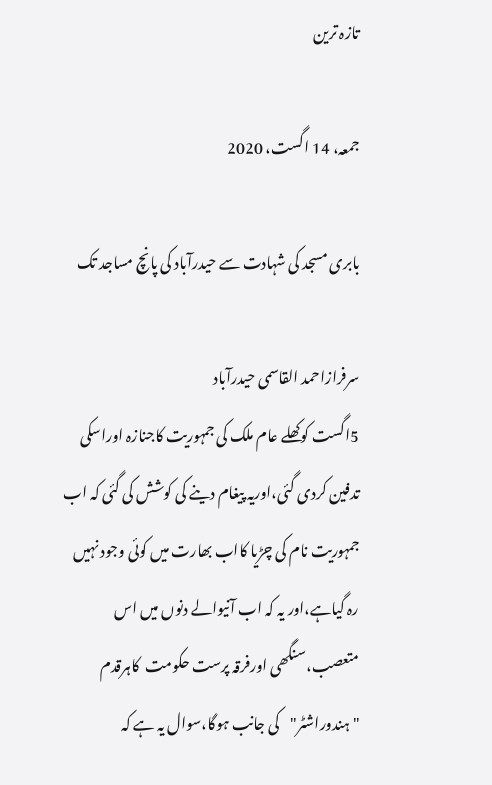تازہ ترین

جمعہ، 14 اگست، 2020

بابری مسجد کی شہادت سے حیدرآباد کی پانچ مساجد تک

سرفرازاحمد القاسمی حیدرآباد
5اگست کوکھلے عام ملک کی جمہوریت کاجنازہ اوراسکی تدفین کردی گئی،اوریہ پیغام دینے کی کوشش کی گئی کہ اب جمہوریت نام کی چڑیا کااب بھارت میں کوئی وجود نہیں رہ گیاہے،اور یہ کہ اب آنیوالے دنوں میں اس متعصب،سنگھی اورفرقہ پرست حکومت  کاہرقدم "ہندوراشٹر"کی جانب ہوگا،سوال یہ ہے کہ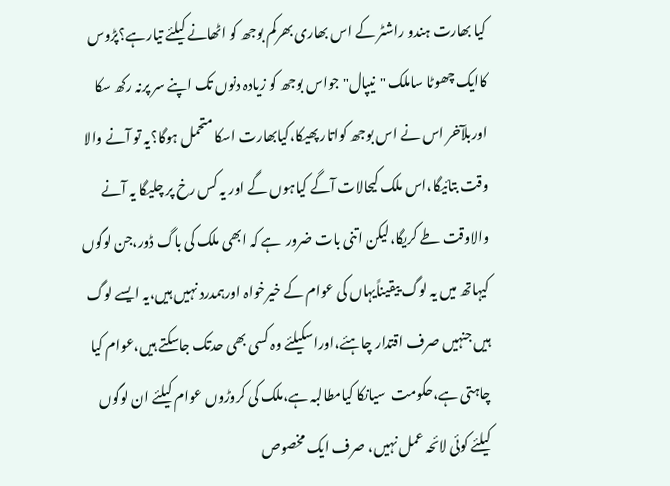کیا بھارت ہندو راشٹر کے اس بھاری بھرکم بوجھ کو اٹھانے کیلئے تیارہے؟پڑوس کاایک چھوٹا ساملک "نیپال"جواس بوجھ کو زیادہ دنوں تک اپنے سر پرنہ رکھ سکا اوربلآخر اس نے اس بوجھ کواتار پھیکا،کیابھارت اسکا متحمل ہوگا؟یہ تو آنے والا وقت بتائیگا،اس ملک کیحالات آگے کیاہوں گے اور یہ کس رخ پر چلیگا یہ آنے والاوقت طے کریگا،لیکن اتنی بات ضرور  ہے کہ ابھی ملک کی باگ ڈور،جن لوگوں کیہاتھ میں یہ لوگ ییقیناًیہاں کی عوام کے خیرخواہ اورہمدرد نہیں ہیں،یہ ایسے لوگ ہیں جنہیں صرف اقتدار چاہئے،اوراسکیلئے وہ کسی بھی حدتک جاسکتے ہیں،عوام کیا چاہتی ہے،حکومت  سیانکا کیامطالبہ ہے،ملک کی کروڑوں عوام کیلئے ان لوگوں کیلئے کوئی لائحہ عمل نہیں، صرف ایک مخصوص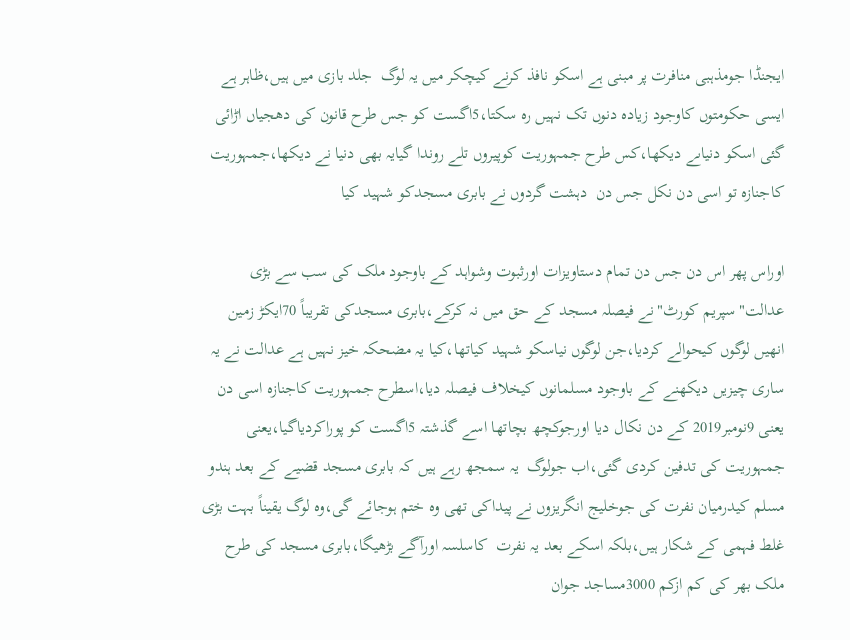ایجنڈا جومذہبی منافرت پر مبنی ہے اسکو نافذ کرنے کیچکر میں یہ لوگ  جلد بازی میں ہیں،ظاہر ہے ایسی حکومتوں کاوجود زیادہ دنوں تک نہیں رہ سکتا،5اگست کو جس طرح قانون کی دھجیاں اڑائی گئی اسکو دنیاںے دیکھا،کس طرح جمہوریت کوپیروں تلے روندا گیایہ بھی دنیا نے دیکھا،جمہوریت  کاجنازہ تو اسی دن نکل جس دن  دہشت گردوں نے بابری مسجدکو شہید کیا

اوراس پھر اس دن جس دن تمام دستاویزات اورثبوت وشواہد کے باوجود ملک کی سب سے بڑی عدالت"سپریم کورٹ"نے فیصلہ مسجد کے حق میں نہ کرکے،بابری مسجدکی تقریباً 70ایکڑ زمین انھیں لوگوں کیحوالے کردیا،جن لوگوں نیاسکو شہید کیاتھا،کیا یہ مضحکہ خیز نہیں ہے عدالت نے یہ ساری چیزیں دیکھنے کے باوجود مسلمانوں کیخلاف فیصلہ دیا،اسطرح جمہوریت کاجنازہ اسی دن یعنی 9نومبر2019 کے دن نکال دیا اورجوکچھ بچاتھا اسے گذشتہ 5اگست کو پوراکردیاگیا،یعنی جمہوریت کی تدفین کردی گئی،اب جولوگ  یہ سمجھ رہے ہیں کہ بابری مسجد قضیے کے بعد ہندو مسلم کیدرمیان نفرت کی جوخلیج انگریزوں نے پیداکی تھی وہ ختم ہوجائے گی،وہ لوگ یقیناً بہت بڑی غلط فہمی کے شکار ہیں،بلکہ اسکے بعد یہ نفرت  کاسلسہ اورآگے بڑھیگا،بابری مسجد کی طرح ملک بھر کی کم ازکم 3000مساجد جوان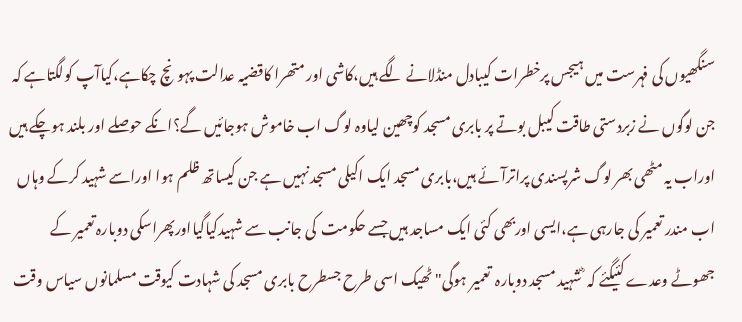سنگھیوں کی فہرست میں ہیجس پرخطرات کیبادل منڈلانے لگے ہیں،کاشی اور متھرا کاقضیہ عدالت پہونچ چکاہے،کیاآپ کولگتاہے کہ جن لوگوں نے زبردستی طاقت کیبل بوتے پر بابری مسجد کوچھین لیاوہ لوگ اب خاموش ہوجائیں گے؟انکے حوصلے اور بلند ہوچکے ہیں اوراب یہ مٹھی بھر لوگ شرپسندی پراترآئے ہیں،بابری مسجد ایک اکیلی مسجد نہیں ہے جن کیساتھ ظلم ہوا اوراسے شہید کرکے وہاں اب مندر تعمیر کی جارہی ہے،ایسی اوربھی کئی ایک مساجد ہیں جسے حکومت  کی جانب سے شہیدکیاگیااورپھراسکی دوبارہ تعمیر کے جھوٹے وعدے کئیگئے کہ  ؓشہید مسجد دوبارہ  تعمیر ہوگی"ٹھیک اسی طرح جسطرح بابری مسجد کی شہادت کیوقت مسلمانوں سیاس وقت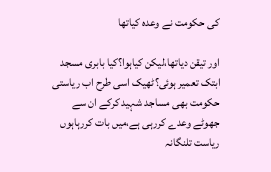کی حکومت نے وعدہ کیاتھا

اور تیقن دیاتھا،لیکن کیاہوا؟کیا بابری مسجد ابتک تعمیر ہوئی؟ٹھیک اسی طرح اب ریاستی حکومت بھی مساجد شہید کرکے ان سے جھوٹے وعدے کررہی ہے،میں بات کررہاہوں ریاست تلنگانہ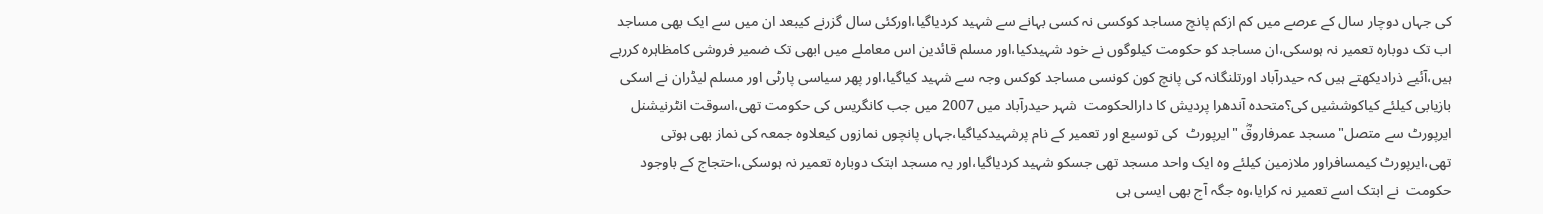کی جہاں دوچار سال کے عرصے میں کم ازکم پانچ مساجد کوکسی نہ کسی بہانے سے شہید کردیاگیا،اورکئی سال گزرنے کیبعد ان میں سے ایک بھی مساجد اب تک دوبارہ تعمیر نہ ہوسکی،ان مساجد کو حکومت کیلوگوں نے خود شہیدکیا،اور مسلم قائدین اس معاملے میں ابھی تک ضمیر فروشی کامظاہرہ کررہے ہیں،آئیے ذرادیکھتے ہیں کہ حیدرآباد اورتلنگانہ کی پانچ کون کونسی مساجد کوکس وجہ سے شہید کیاگیا،اور پھر سیاسی پارٹی اور مسلم لیڈران نے اسکی بازیابی کیلئے کیاکوششیں کی؟متحدہ آندھرا پردیش کا دارالحکومت  شہر حیدرآباد میں 2007 میں جب کانگریس کی حکومت تھی،اسوقت انٹرنیشنل ایرپورٹ سے متصل"مسجد عمرفاروقؓ "ایرپورٹ  کی توسیع اور تعمیر کے نام پرشہیدکیاگیا،جہاں پانچوں نمازوں کیعلاوہ جمعہ کی نماز بھی ہوتی تھی،ایرپورٹ کیمسافراور ملازمین کیلئے وہ ایک واحد مسجد تھی جسکو شہید کردیاگیا،اور یہ مسجد ابتک دوبارہ تعمیر نہ ہوسکی،احتجاج کے باوجود  حکومت  نے ابتک اسے تعمیر نہ کرایا،وہ جگہ آج بھی ایسی ہی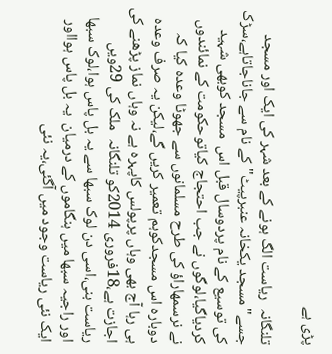پڑی ہے

تلنگانہ  ریاست الگ ہونے کے بعد شہر کی ایک اور مسجد جسے"مسجد یکخانہ عنبرپیٹ"کے نام سے جاناجاتاہے،سڑک کی توسیع کے نام پردوسال قبل اس  مسجد کوبھی شہید کردیاگیا،لوگوں نے جب احتجاج کیاتوحکومت کے نمائندوں نے نرسمھاراؤ کی طرح مسلمانوں سے جھوٹا وعدہ کیا کہ دوبارہ اس مسجدکوہم تعمیر کریں گے،لیکن یہ صرف وعدہ ہی رہا آج بھی وہاں پرپولس کاپہرہ ہے نہ وہاں نماز پڑھنے کی اجازت ہے،18فروری 2014کو تلنگانہ  ملک کی 29ویں ریاست بنی،اسی دن لوک سبھا سے یہ بل پاس ہوا،لوک سبھا اور راجیہ سبھا میں ہنگاموں کے درمیان  یہ بل پاس ہوااور ایک نئی ریاست وجود میں آگئی،یہ نئی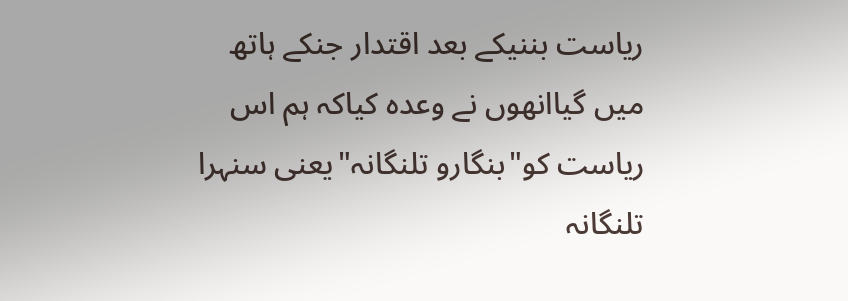ریاست بننیکے بعد اقتدار جنکے ہاتھ میں گیاانھوں نے وعدہ کیاکہ ہم اس ریاست کو"بنگارو تلنگانہ"یعنی سنہرا تلنگانہ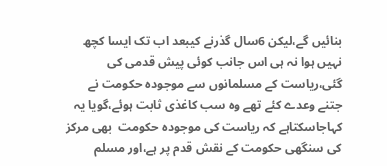بنائیں گے،لیکن 6سال گذرنے کیبعد اب تک ایسا کچھ نہیں ہوا نہ ہی اس جانب کوئی پیش قدمی کی گئی،ریاست کے مسلمانوں سے موجودہ حکومت نے جتنے وعدے کئے تھے وہ سب کاغذی ثابت ہوئے،گویا یہ کہاجاسکتاہے کہ ریاست کی موجودہ حکومت  بھی مرکز کی سنگھی حکومت کے نقش قدم پر ہے،اور مسلم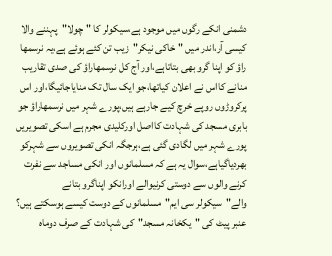دشمنی انکے رگوں میں موجود ہے،سیکولر کا "چولا"پہننے والا کیسی آر،اندر میں "خاکی نیکر"زیب تن کئے ہوئے ہے،یہ نرسمھا راؤ کو اپنا گرو بھی بتاتاہے،اور آج کل نرسمھاراؤ کی صدی تقاریب منانے کااس نے اعلان کیاتھا،جو ایک سال تک منایاجائیگا،اور اس پرکروڑوں روپے خرچ کیے جارہے ہیں،پورے شہر میں نرسمھاراؤ جو بابری مسجد کی شہادت کااصل اورکلیدی مجرم ہے اسکی تصویریں پورے شہر میں لگادی گئی ہے،ہرجگہ انکی تصویروں سے شہرکو بھردیاگیاہے،سوال یہ ہے کہ مسلمانوں اور انکی مساجد سے نفرت کرنے والوں سے دوستی کرنیوالے اورانکو اپناگرو بتانے والے"سیکولر سی ایم"مسلمانوں کے دوست کیسے ہوسکتے ہیں؟
عنبر پیٹ کی "یکخانہ مسجد"کی شہادت کے صرف دوماہ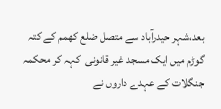بعد،شہر حیدرآباد سے متصل ضلع کھمم کے کتہ گوڑم میں ایک مسجد غیر قانونی  کہہ کر محکمہ جنگلات کے عہدے داروں نے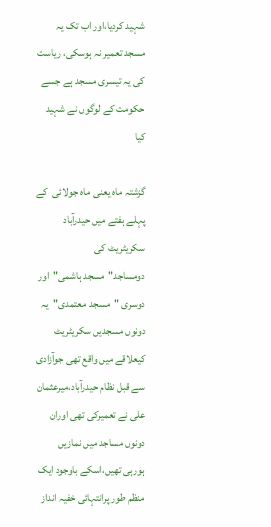شہید کردیا،اور اب تک یہ مسجد تعمیر نہ ہوسکی، ریاست کی یہ تیسری مسجد ہے جسے حکومت کے لوگوں نے شہید کیا

گزشتہ ماہ یعنی ماہ جولائی  کے پہلے ہفتے میں حیدرآباد سکریٹریٹ کی دومساجد"مسجد ہاشمی"اور دوسری "مسجد معتمدی"یہ دونوں مسجدیں سکریٹریٹ کیعلاقے میں واقع تھی جوآزادی سے قبل نظام حیدرآباد،میرعثمان علی نے تعمیرکی تھی اوران دونوں مساجد میں نمازیں ہورہی تھیں،اسکے باوجود ایک منظم طور پرانتہائی خفیہ انداز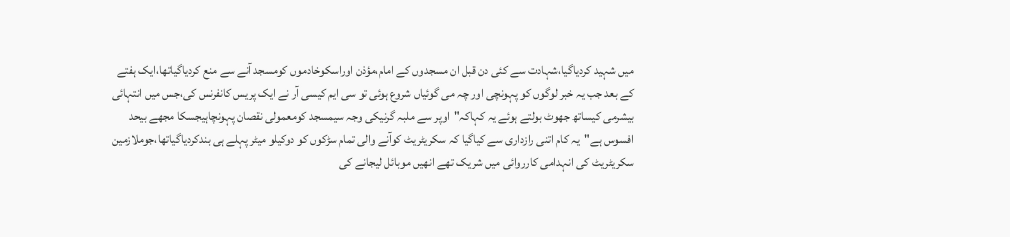میں شہید کردیاگیا،شہادت سے کئی دن قبل ان مسجدوں کے امام،مؤذن اوراسکوخادموں کومسجد آنے سے منع کردیاگیاتھا،ایک ہفتے کے بعد جب یہ خبر لوگوں کو پہونچی اور چہ می گوئیاں شروع ہوئی تو سی ایم کیسی آر نے ایک پریس کانفرنس کی،جس میں انتہائی بیشرمی کیساتھ جھوٹ بولتے ہوئے یہ کہاکہ"اوپر سے ملبہ گرنیکی وجہ سیمسجد کومعمولی نقصان پہونچاہیجسکا مجھے بیحد افسوس ہے"یہ کام اتنی رازداری سے کیاگیا کہ سکریٹریٹ کوآنے والی تمام سڑکوں کو دوکیلو میٹر پہلے ہی بندکردیاگیاتھا،جوملازمین سکریٹریٹ کی انہدامی کارروائی میں شریک تھے انھیں موبائل لیجانے کی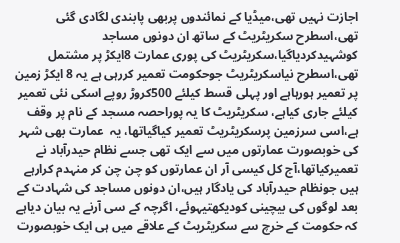اجازت نہیں تھی،میڈیا کے نمائندوں پربھی پابندی لگادی گئی تھی،اسطرح سکریٹریٹ کے ساتھ ان دونوں مساجد کوشہیدکردیاگیا،سکریٹریٹ کی پوری عمارت 8ایکڑ پر مشتمل تھی،اسطرح نیاسکریٹریٹ جوحکومت تعمیر کررہی ہے یہ 8 ایکڑ زمین پر تعمیر ہورہاہے اور پہلی قسط کیلئے 500کروڑ روپے اسکی نئی تعمیر کیلئے جاری کیاہے، سکریٹریٹ کا یہ پوراحصہ مسجد کے نام پر وقف ہے،اسی سرزمین پرسکریٹریٹ تعمیر کیاگیاتھا، یہ  عمارت بھی شہر کی خوبصورت عمارتوں میں سے ایک تھی جسے نظام حیدرآباد نے تعمیرکیاتھا،آج کل کیسی آر ان عمارتوں کو چن چن کر منہدم کرارہے ہیں جونظام حیدرآباد کی یادگار ہیں،ان دونوں مساجد کی شہادت کے بعد لوگوں کی بیچینی کودیکھتیہوئے، اگرچہ کے سی آرنے یہ بیان دیاہے کہ حکومت کے خرچ سے سکریٹریٹ کے علاقے میں ہی ایک خوبصورت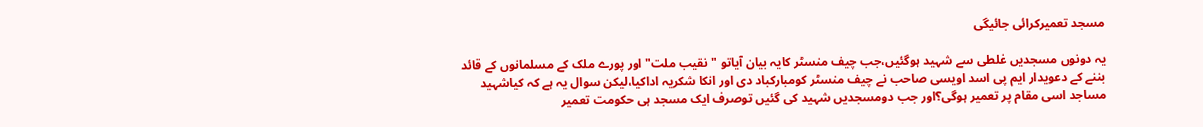مسجد تعمیرکرائی جائیگی

یہ دونوں مسجدیں غلطی سے شہید ہوگئیں،جب چیف منسٹر کایہ بیان آیاتو "نقیب ملت"اور پورے ملک کے مسلمانوں کے قائد بننے کے دعویدار ایم پی اسد اویسی صاحب نے چیف منسٹر کومبارکباد دی اور انکا شکریہ اداکیا،لیکن سوال یہ ہے کہ کیاشہید مساجد اسی مقام پر تعمیر ہوگی؟اور جب دومسجدیں شہید کی گئیں توصرف ایک مسجد ہی حکومت تعمیر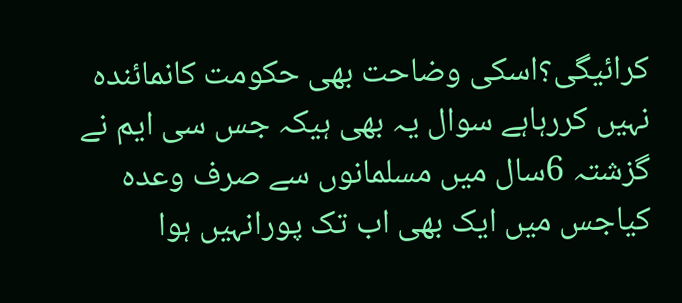کرائیگی؟اسکی وضاحت بھی حکومت کانمائندہ نہیں کررہاہے سوال یہ بھی ہیکہ جس سی ایم نے گزشتہ 6سال میں مسلمانوں سے صرف وعدہ کیاجس میں ایک بھی اب تک پورانہیں ہوا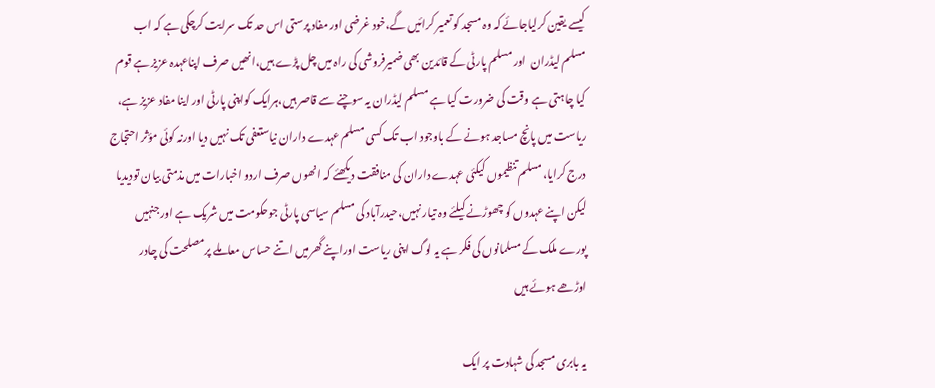کیسے یقین کرلیاجائے کہ وہ مسجد کو تعمیر کرائیں گے،خود غرضی اور مفاد پرستی اس حد تک سرایت کرچکی ہے کہ اب مسلم لیڈران  اور مسلم پارٹی کے قائدین بھی ضمیرفروشی کی راہ میں چل پڑے ہیں،انھیں صرف اپناعہدہ عزیز ہے قوم کیا چاہتی ہے وقت کی ضرورت کیا ہے مسلم لیڈران یہ سوچنے سے قاصر ہیں،ہرایک کواپنی پارٹی اور اینا مفاد عزیز ہے، ریاست میں پانچ مساجد ہونے کے باوجود اب تک کسی مسلم عہدے داران نیاستعفی تک نہیں دیا اورنہ کوئی مؤثر احتجاج درج کرایا، مسلم تنظیموں کیکئی عہدے داران کی منافقت دیکھئے کہ انھوں صرف اردو اخبارات میں مذمتی بیان تودیدیا لیکن اپنے عہدوں کو چھوڑنے کیلئے وہ تیار نہیں،حیدرآباد کی مسلم سیاسی پارٹی جوحکومت میں شریک ہے اور جنہیں پورے ملک کے مسلمانوں کی فکر ہے یہ لوگ اپنی ریاست اوراپنے گھرمیں اتنے حساس معاملے پرمصلحت کی چادر اوڑھے ہوئے ہیں

یہ بابری مسجد کی شہادت پر ایک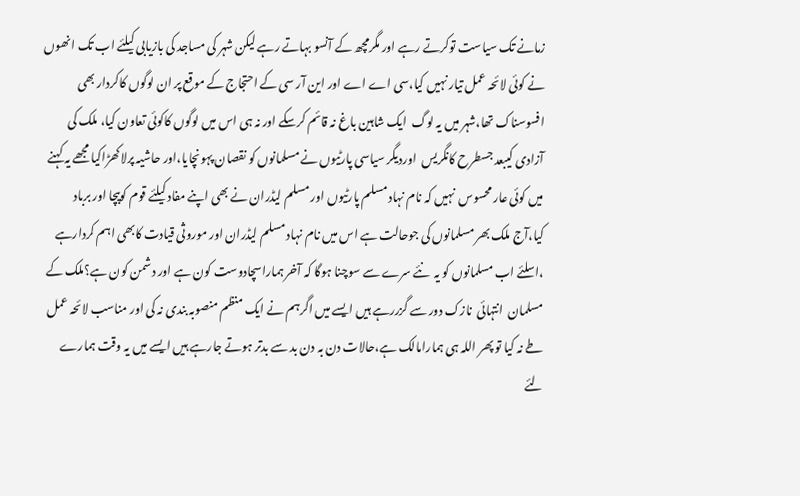زمانے تک سیاست توکرتے رہے اور مگرمچھ کے آنسو بہاتے رہے لیکن شہر کی مساجد کی بازیابی کیلئے اب تک انھوں نے کوئی لائحہ عمل تیار نہیں کیا،سی اے اے اور این آر سی کے احتجاج کے موقع پر ان لوگوں کاکردار بھی افسوسناک تھا،شہر میں یہ لوگ  ایک شاہین باغ نہ قائم کرسکے اور نہ ہی اس میں لوگوں کاکوئی تعاون کیا، ملک کی آزادی کیبعد جسطرح کانگریس  اوردیگر سیاسی پارٹیوں نے مسلمانوں کو نقصان پہونچایا،اور حاشیہ پرلاکھڑاکیا مجھے یہ کہنے میں کوئی عار محسوس  نہیں کہ نام نہاد مسلم پارٹیوں اور مسلم لیڈران نے بھی اپنے مفاد کیلئے قوم کوبیچا اور برباد کیا،آج ملک بھر مسلمانوں کی جوحالت ہے اس میں نام نہاد مسلم لیڈران اور موروثی قیادت کابھی اہم کردارہے ،اسلئے اب مسلمانوں کو یہ  نئے سرے سے سوچنا ہوگا کہ آخر ہماراسچادوست کون ہے اور دشمن کون ہے؟ملک کے مسلمان  انتہائی  نازک دور سے گزررہے ہیں ایسے میں اگرہم نے ایک منظم منصوبہ بندی نہ کی اور مناسب لائحہ عمل طے نہ کیا تو پھر اللہ ہی ہمارامالک ہے،حالات دن بہ دن بد سے بدتر ہوتے جارہے ہیں ایسے میں یہ وقت ہمارے لئے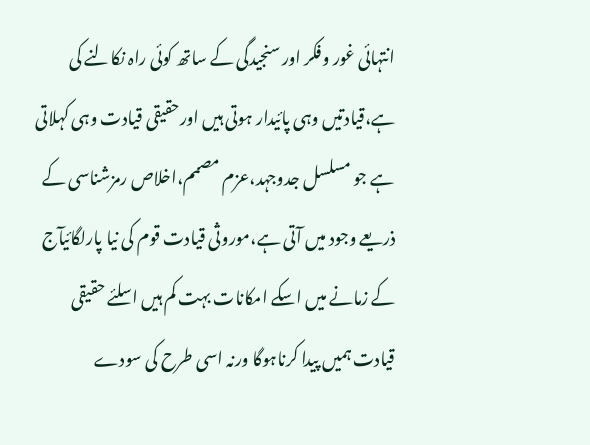انتہائی غور وفکر اور سنجیدگی کے ساتھ کوئی راہ نکالنے کی ہے،قیادتیں وہی پائیدار ہوتی ہیں اورحقیقی قیادت وہی کہلاتی ہے جو مسلسل جدوجہد،عزم مصمم،اخلاص رمزشناسی کے ذریعے وجود میں آتی ہے،موروثی قیادت قوم کی نیا پارلگائیآج کے زمانے میں اسکے امکانات بہت کم ہیں اسلئے حقیقی قیادت ہمیں پیدا کرناہوگا ورنہ اسی طرح کی سودے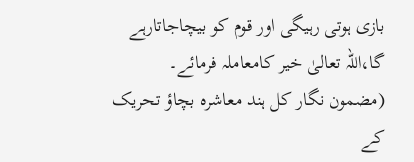بازی ہوتی رہیگی اور قوم کو بیچاجاتارہے گا،اللہ تعالیٰ خیر کامعاملہ فرمائے۔
(مضمون نگار کل ہند معاشرہ بچاؤ تحریک کے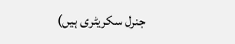جنرل سکریٹری ہیں)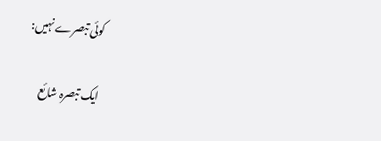کوئی تبصرے نہیں:

ایک تبصرہ شائع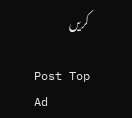کریں

Post Top Ad